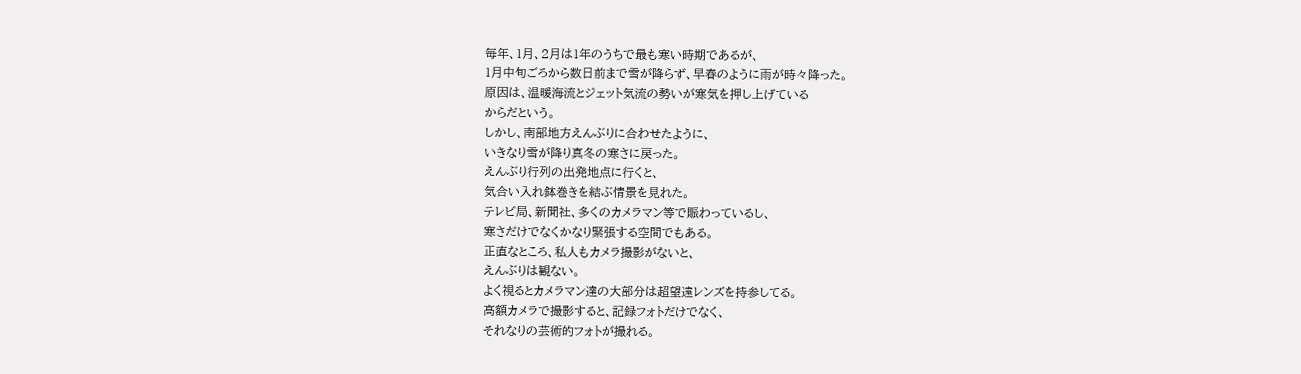毎年、1月、2月は1年のうちで最も寒い時期であるが、
1月中旬ごろから数日前まで雪が降らず、早春のように雨が時々降った。
原因は、温暖海流とジェット気流の勢いが寒気を押し上げている
からだという。
しかし、南部地方えんぶりに合わせたように、
いきなり雪が降り真冬の寒さに戻った。
えんぶり行列の出発地点に行くと、
気合い入れ鉢巻きを結ぶ情景を見れた。
テレビ局、新聞社、多くのカメラマン等で賑わっているし、
寒さだけでなくかなり緊張する空間でもある。
正直なところ、私人もカメラ撮影がないと、
えんぶりは観ない。
よく視るとカメラマン達の大部分は超望遠レンズを持参してる。
高額カメラで撮影すると、記録フォトだけでなく、
それなりの芸術的フォトが撮れる。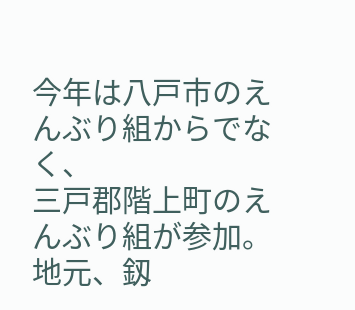今年は八戸市のえんぶり組からでなく、
三戸郡階上町のえんぶり組が参加。
地元、釼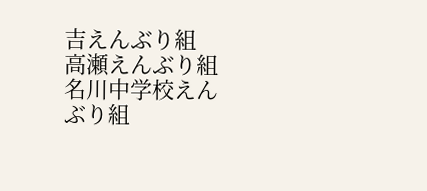吉えんぶり組
高瀬えんぶり組
名川中学校えんぶり組